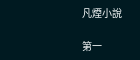凡煙小說

第一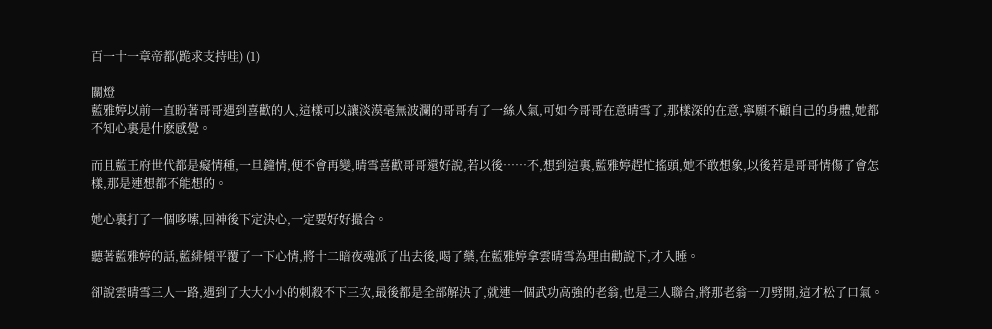百一十一章帝都(跪求支持哇) (1)

關燈
藍雅婷以前一直盼著哥哥遇到喜歡的人,這樣可以讓淡漠毫無波瀾的哥哥有了一絲人氣,可如今哥哥在意晴雪了,那樣深的在意,寧願不顧自己的身體,她都不知心裏是什麽感覺。

而且藍王府世代都是癡情種,一旦鐘情,便不會再變,晴雪喜歡哥哥還好說,若以後……不,想到這裏,藍雅婷趕忙搖頭,她不敢想象,以後若是哥哥情傷了會怎樣,那是連想都不能想的。

她心裏打了一個哆嗦,回神後下定決心,一定要好好撮合。

聽著藍雅婷的話,藍緋傾平覆了一下心情,將十二暗夜魂派了出去後,喝了藥,在藍雅婷拿雲晴雪為理由勸說下,才入睡。

卻說雲晴雪三人一路,遇到了大大小小的刺殺不下三次,最後都是全部解決了,就連一個武功高強的老翁,也是三人聯合,將那老翁一刀劈開,這才松了口氣。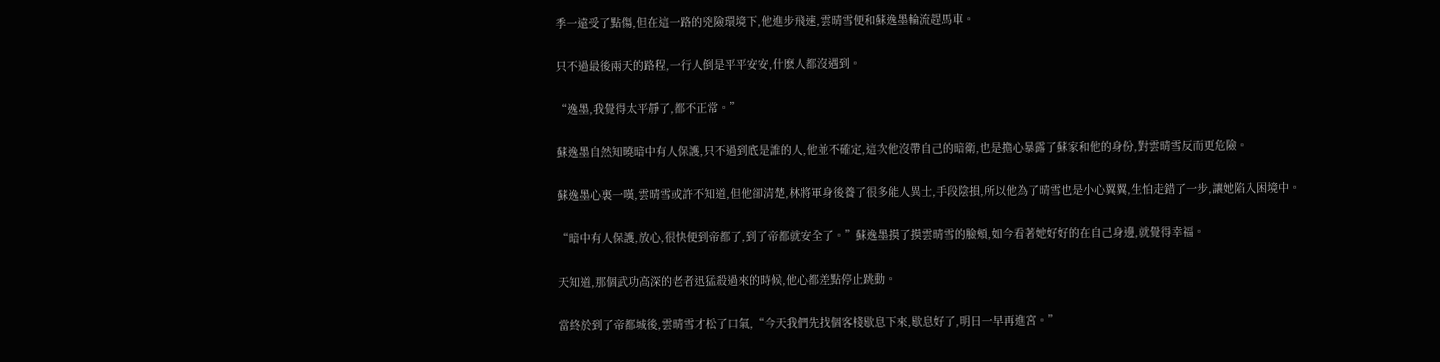季一遠受了點傷,但在這一路的兇險環境下,他進步飛速,雲晴雪便和蘇逸墨輪流趕馬車。

只不過最後兩天的路程,一行人倒是平平安安,什麽人都沒遇到。

“逸墨,我覺得太平靜了,都不正常。”

蘇逸墨自然知曉暗中有人保護,只不過到底是誰的人,他並不確定,這次他沒帶自己的暗衛,也是擔心暴露了蘇家和他的身份,對雲晴雪反而更危險。

蘇逸墨心裏一嘆,雲晴雪或許不知道,但他卻清楚,林將軍身後養了很多能人異士,手段陰損,所以他為了晴雪也是小心翼翼,生怕走錯了一步,讓她陷入困境中。

“暗中有人保護,放心,很快便到帝都了,到了帝都就安全了。”蘇逸墨摸了摸雲晴雪的臉頰,如今看著她好好的在自己身邊,就覺得幸福。

天知道,那個武功高深的老者迅猛殺過來的時候,他心都差點停止跳動。

當終於到了帝都城後,雲晴雪才松了口氣,“今天我們先找個客棧歇息下來,歇息好了,明日一早再進宮。”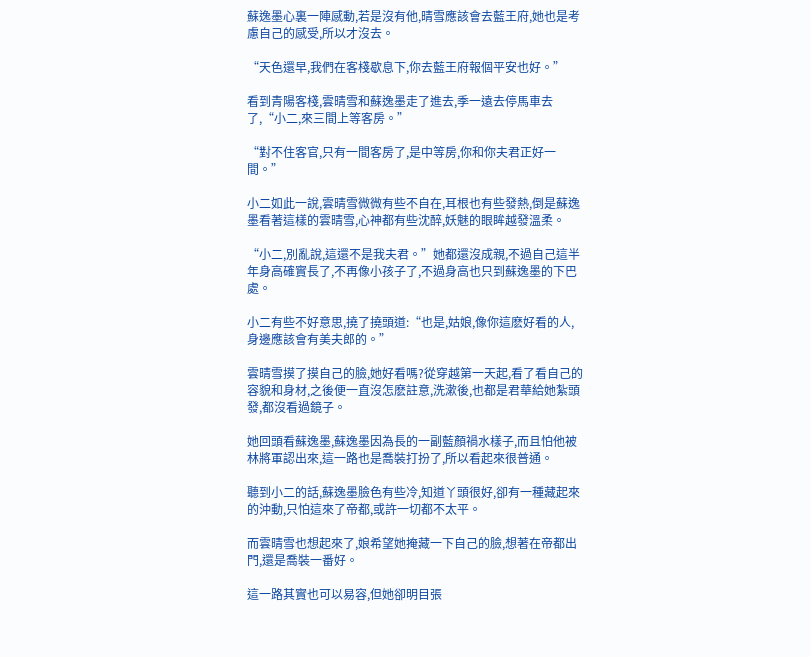蘇逸墨心裏一陣感動,若是沒有他,晴雪應該會去藍王府,她也是考慮自己的感受,所以才沒去。

“天色還早,我們在客棧歇息下,你去藍王府報個平安也好。”

看到青陽客棧,雲晴雪和蘇逸墨走了進去,季一遠去停馬車去了,“小二,來三間上等客房。”

“對不住客官,只有一間客房了,是中等房,你和你夫君正好一間。”

小二如此一說,雲晴雪微微有些不自在,耳根也有些發熱,倒是蘇逸墨看著這樣的雲晴雪,心神都有些沈醉,妖魅的眼眸越發溫柔。

“小二,別亂說,這還不是我夫君。”她都還沒成親,不過自己這半年身高確實長了,不再像小孩子了,不過身高也只到蘇逸墨的下巴處。

小二有些不好意思,撓了撓頭道:“也是,姑娘,像你這麽好看的人,身邊應該會有美夫郎的。”

雲晴雪摸了摸自己的臉,她好看嗎?從穿越第一天起,看了看自己的容貌和身材,之後便一直沒怎麽註意,洗漱後,也都是君華給她紮頭發,都沒看過鏡子。

她回頭看蘇逸墨,蘇逸墨因為長的一副藍顏禍水樣子,而且怕他被林將軍認出來,這一路也是喬裝打扮了,所以看起來很普通。

聽到小二的話,蘇逸墨臉色有些冷,知道丫頭很好,卻有一種藏起來的沖動,只怕這來了帝都,或許一切都不太平。

而雲晴雪也想起來了,娘希望她掩藏一下自己的臉,想著在帝都出門,還是喬裝一番好。

這一路其實也可以易容,但她卻明目張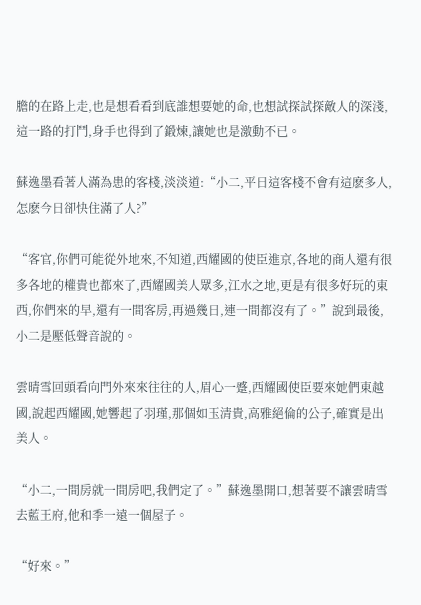膽的在路上走,也是想看看到底誰想要她的命,也想試探試探敵人的深淺,這一路的打鬥,身手也得到了鍛煉,讓她也是激動不已。

蘇逸墨看著人滿為患的客棧,淡淡道:“小二,平日這客棧不會有這麽多人,怎麽今日卻快住滿了人?”

“客官,你們可能從外地來,不知道,西耀國的使臣進京,各地的商人還有很多各地的權貴也都來了,西耀國美人眾多,江水之地,更是有很多好玩的東西,你們來的早,還有一間客房,再過幾日,連一間都沒有了。”說到最後,小二是壓低聲音說的。

雲晴雪回頭看向門外來來往往的人,眉心一蹙,西耀國使臣要來她們東越國,說起西耀國,她響起了羽瑾,那個如玉清貴,高雅絕倫的公子,確實是出美人。

“小二,一間房就一間房吧,我們定了。”蘇逸墨開口,想著要不讓雲晴雪去藍王府,他和季一遠一個屋子。

“好來。”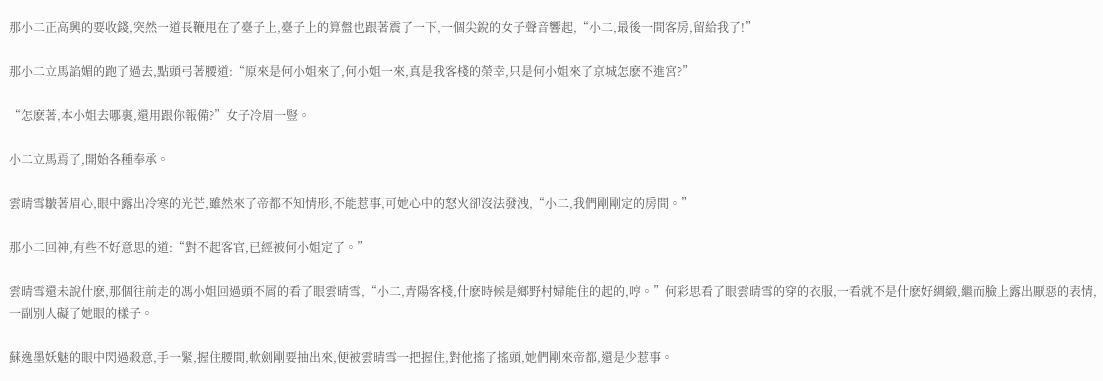那小二正高興的要收錢,突然一道長鞭甩在了臺子上,臺子上的算盤也跟著震了一下,一個尖銳的女子聲音響起,“小二,最後一間客房,留給我了!”

那小二立馬諂媚的跑了過去,點頭弓著腰道:“原來是何小姐來了,何小姐一來,真是我客棧的榮幸,只是何小姐來了京城怎麽不進宮?”

“怎麽著,本小姐去哪裏,還用跟你報備?”女子冷眉一豎。

小二立馬焉了,開始各種奉承。

雲晴雪皺著眉心,眼中露出冷寒的光芒,雖然來了帝都不知情形,不能惹事,可她心中的怒火卻沒法發洩,“小二,我們剛剛定的房間。”

那小二回神,有些不好意思的道:“對不起客官,已經被何小姐定了。”

雲晴雪還未說什麽,那個往前走的馮小姐回過頭不屑的看了眼雲晴雪,“小二,青陽客棧,什麽時候是鄉野村婦能住的起的,哼。”何彩思看了眼雲晴雪的穿的衣服,一看就不是什麽好綢緞,繼而臉上露出厭惡的表情,一副別人礙了她眼的樣子。

蘇逸墨妖魅的眼中閃過殺意,手一緊,握住腰間,軟劍剛要抽出來,便被雲晴雪一把握住,對他搖了搖頭,她們剛來帝都,還是少惹事。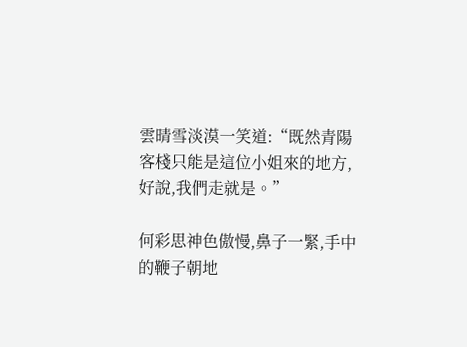雲晴雪淡漠一笑道:“既然青陽客棧只能是這位小姐來的地方,好說,我們走就是。”

何彩思神色傲慢,鼻子一緊,手中的鞭子朝地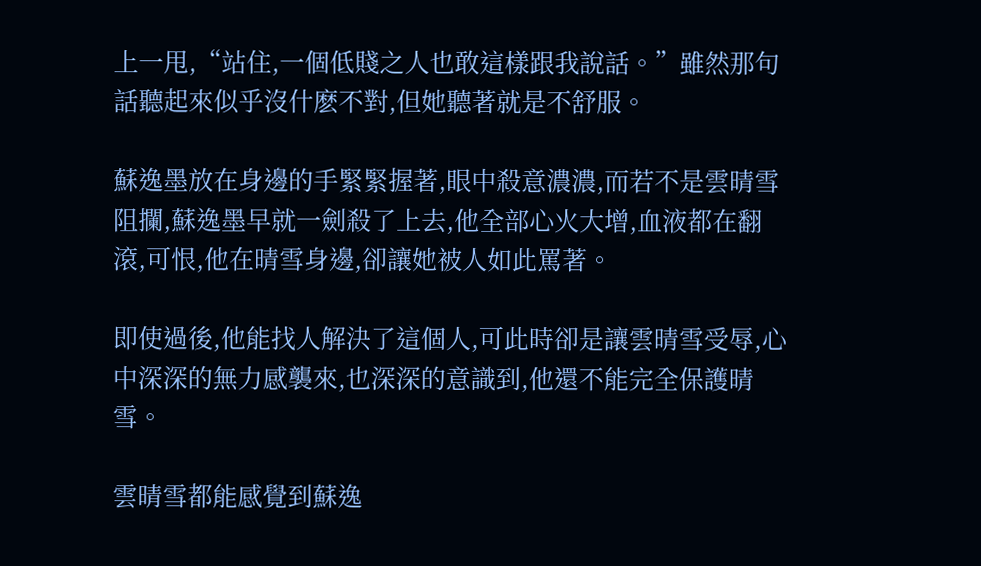上一甩,“站住,一個低賤之人也敢這樣跟我說話。”雖然那句話聽起來似乎沒什麽不對,但她聽著就是不舒服。

蘇逸墨放在身邊的手緊緊握著,眼中殺意濃濃,而若不是雲晴雪阻攔,蘇逸墨早就一劍殺了上去,他全部心火大增,血液都在翻滾,可恨,他在晴雪身邊,卻讓她被人如此罵著。

即使過後,他能找人解決了這個人,可此時卻是讓雲晴雪受辱,心中深深的無力感襲來,也深深的意識到,他還不能完全保護晴雪。

雲晴雪都能感覺到蘇逸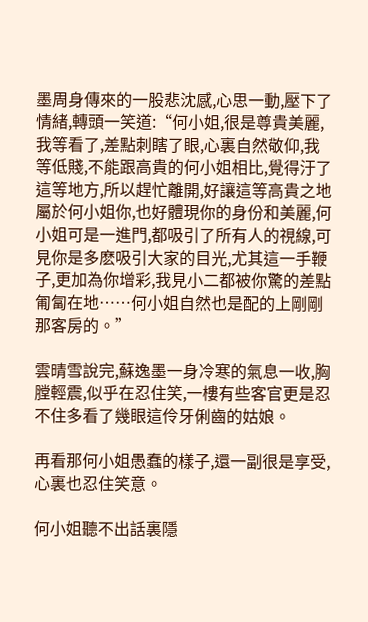墨周身傳來的一股悲沈感,心思一動,壓下了情緒,轉頭一笑道:“何小姐,很是尊貴美麗,我等看了,差點刺瞎了眼,心裏自然敬仰,我等低賤,不能跟高貴的何小姐相比,覺得汙了這等地方,所以趕忙離開,好讓這等高貴之地屬於何小姐你,也好體現你的身份和美麗,何小姐可是一進門,都吸引了所有人的視線,可見你是多麽吸引大家的目光,尤其這一手鞭子,更加為你增彩,我見小二都被你驚的差點匍匐在地……何小姐自然也是配的上剛剛那客房的。”

雲晴雪說完,蘇逸墨一身冷寒的氣息一收,胸膛輕震,似乎在忍住笑,一樓有些客官更是忍不住多看了幾眼這伶牙俐齒的姑娘。

再看那何小姐愚蠢的樣子,還一副很是享受,心裏也忍住笑意。

何小姐聽不出話裏隱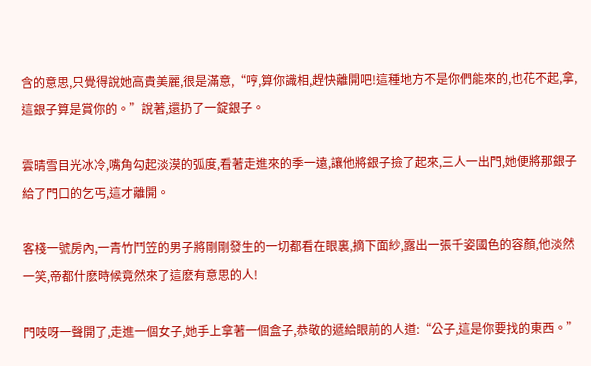含的意思,只覺得說她高貴美麗,很是滿意,“哼,算你識相,趕快離開吧!這種地方不是你們能來的,也花不起,拿,這銀子算是賞你的。”說著,還扔了一錠銀子。

雲晴雪目光冰冷,嘴角勾起淡漠的弧度,看著走進來的季一遠,讓他將銀子撿了起來,三人一出門,她便將那銀子給了門口的乞丐,這才離開。

客棧一號房內,一青竹鬥笠的男子將剛剛發生的一切都看在眼裏,摘下面紗,露出一張千姿國色的容顏,他淡然一笑,帝都什麽時候竟然來了這麽有意思的人!

門吱呀一聲開了,走進一個女子,她手上拿著一個盒子,恭敬的遞給眼前的人道:“公子,這是你要找的東西。”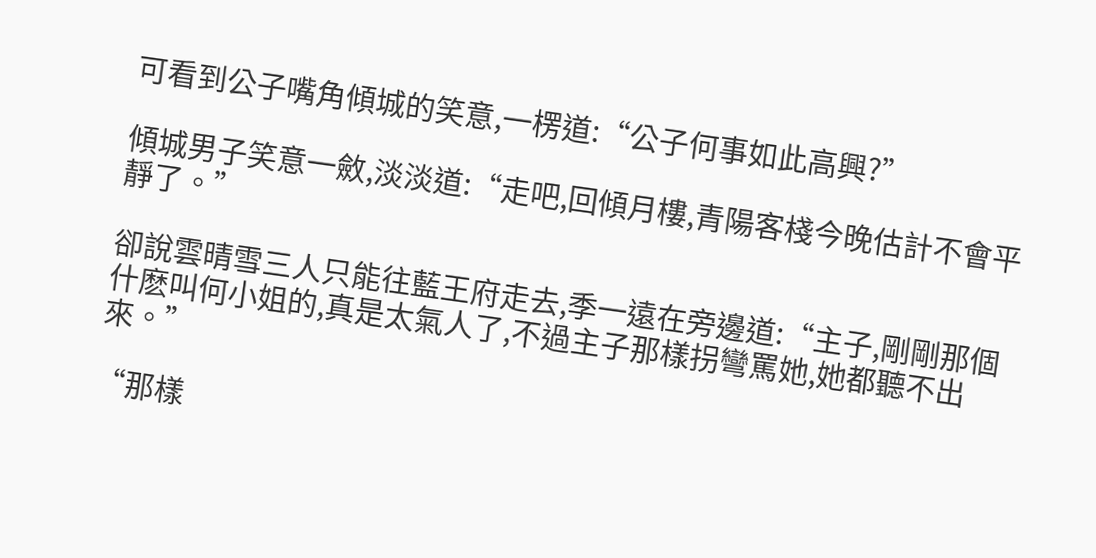可看到公子嘴角傾城的笑意,一楞道:“公子何事如此高興?”

傾城男子笑意一斂,淡淡道:“走吧,回傾月樓,青陽客棧今晚估計不會平靜了。”

卻說雲晴雪三人只能往藍王府走去,季一遠在旁邊道:“主子,剛剛那個什麽叫何小姐的,真是太氣人了,不過主子那樣拐彎罵她,她都聽不出來。”

“那樣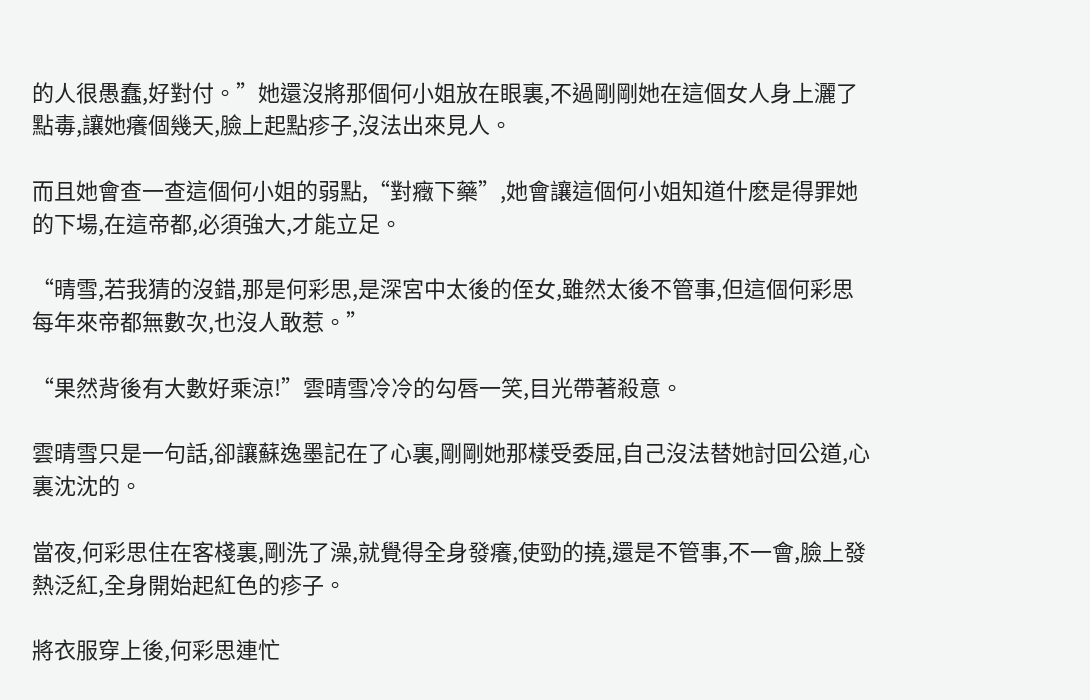的人很愚蠢,好對付。”她還沒將那個何小姐放在眼裏,不過剛剛她在這個女人身上灑了點毒,讓她癢個幾天,臉上起點疹子,沒法出來見人。

而且她會查一查這個何小姐的弱點,“對癥下藥”,她會讓這個何小姐知道什麽是得罪她的下場,在這帝都,必須強大,才能立足。

“晴雪,若我猜的沒錯,那是何彩思,是深宮中太後的侄女,雖然太後不管事,但這個何彩思每年來帝都無數次,也沒人敢惹。”

“果然背後有大數好乘涼!”雲晴雪冷冷的勾唇一笑,目光帶著殺意。

雲晴雪只是一句話,卻讓蘇逸墨記在了心裏,剛剛她那樣受委屈,自己沒法替她討回公道,心裏沈沈的。

當夜,何彩思住在客棧裏,剛洗了澡,就覺得全身發癢,使勁的撓,還是不管事,不一會,臉上發熱泛紅,全身開始起紅色的疹子。

將衣服穿上後,何彩思連忙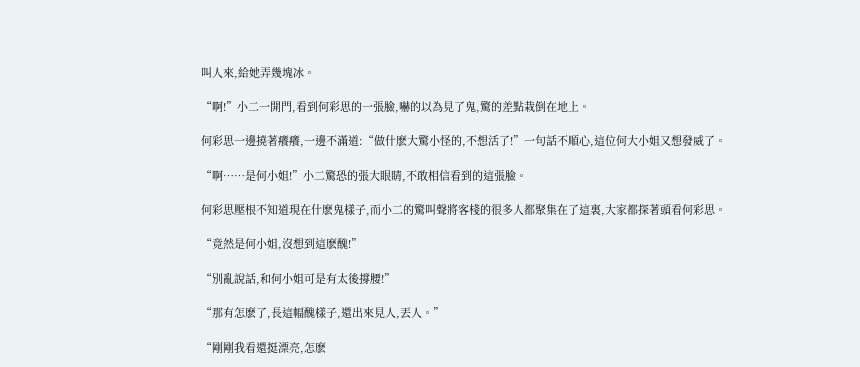叫人來,給她弄幾塊冰。

“啊!”小二一開門,看到何彩思的一張臉,嚇的以為見了鬼,驚的差點栽倒在地上。

何彩思一邊撓著癢癢,一邊不滿道:“做什麽大驚小怪的,不想活了!”一句話不順心,這位何大小姐又想發威了。

“啊……是何小姐!”小二驚恐的張大眼睛,不敢相信看到的這張臉。

何彩思壓根不知道現在什麽鬼樣子,而小二的驚叫聲將客棧的很多人都聚集在了這裏,大家都探著頭看何彩思。

“竟然是何小姐,沒想到這麽醜!”

“別亂說話,和何小姐可是有太後撐腰!”

“那有怎麽了,長這幅醜樣子,還出來見人,丟人。”

“剛剛我看還挺漂亮,怎麽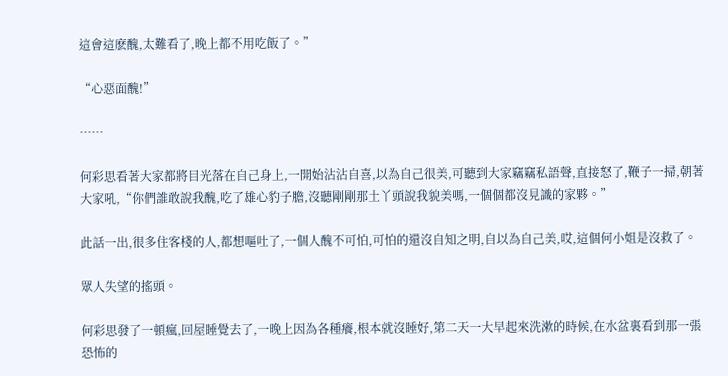這會這麽醜,太難看了,晚上都不用吃飯了。”

“心惡面醜!”

……

何彩思看著大家都將目光落在自己身上,一開始沾沾自喜,以為自己很美,可聽到大家竊竊私語聲,直接怒了,鞭子一掃,朝著大家吼,“你們誰敢說我醜,吃了雄心豹子膽,沒聽剛剛那土丫頭說我貌美嗎,一個個都沒見識的家夥。”

此話一出,很多住客棧的人,都想嘔吐了,一個人醜不可怕,可怕的還沒自知之明,自以為自己美,哎,這個何小姐是沒救了。

眾人失望的搖頭。

何彩思發了一頓瘋,回屋睡覺去了,一晚上因為各種癢,根本就沒睡好,第二天一大早起來洗漱的時候,在水盆裏看到那一張恐怖的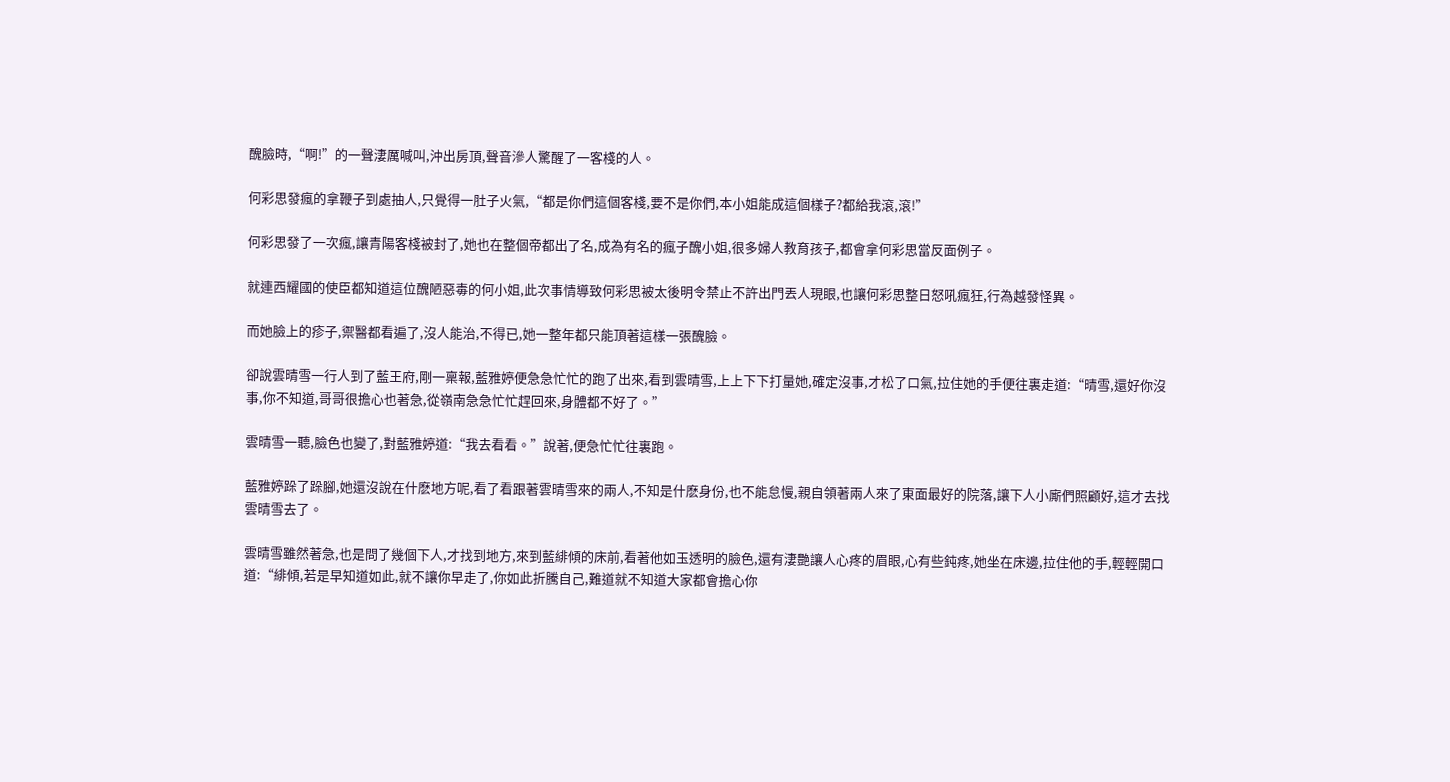醜臉時,“啊!”的一聲淒厲喊叫,沖出房頂,聲音滲人驚醒了一客棧的人。

何彩思發瘋的拿鞭子到處抽人,只覺得一肚子火氣,“都是你們這個客棧,要不是你們,本小姐能成這個樣子?都給我滾,滾!”

何彩思發了一次瘋,讓青陽客棧被封了,她也在整個帝都出了名,成為有名的瘋子醜小姐,很多婦人教育孩子,都會拿何彩思當反面例子。

就連西耀國的使臣都知道這位醜陋惡毒的何小姐,此次事情導致何彩思被太後明令禁止不許出門丟人現眼,也讓何彩思整日怒吼瘋狂,行為越發怪異。

而她臉上的疹子,禦醫都看遍了,沒人能治,不得已,她一整年都只能頂著這樣一張醜臉。

卻說雲晴雪一行人到了藍王府,剛一稟報,藍雅婷便急急忙忙的跑了出來,看到雲晴雪,上上下下打量她,確定沒事,才松了口氣,拉住她的手便往裏走道:“晴雪,還好你沒事,你不知道,哥哥很擔心也著急,從嶺南急急忙忙趕回來,身體都不好了。”

雲晴雪一聽,臉色也變了,對藍雅婷道:“我去看看。”說著,便急忙忙往裏跑。

藍雅婷跺了跺腳,她還沒說在什麽地方呢,看了看跟著雲晴雪來的兩人,不知是什麽身份,也不能怠慢,親自領著兩人來了東面最好的院落,讓下人小廝們照顧好,這才去找雲晴雪去了。

雲晴雪雖然著急,也是問了幾個下人,才找到地方,來到藍緋傾的床前,看著他如玉透明的臉色,還有淒艷讓人心疼的眉眼,心有些鈍疼,她坐在床邊,拉住他的手,輕輕開口道:“緋傾,若是早知道如此,就不讓你早走了,你如此折騰自己,難道就不知道大家都會擔心你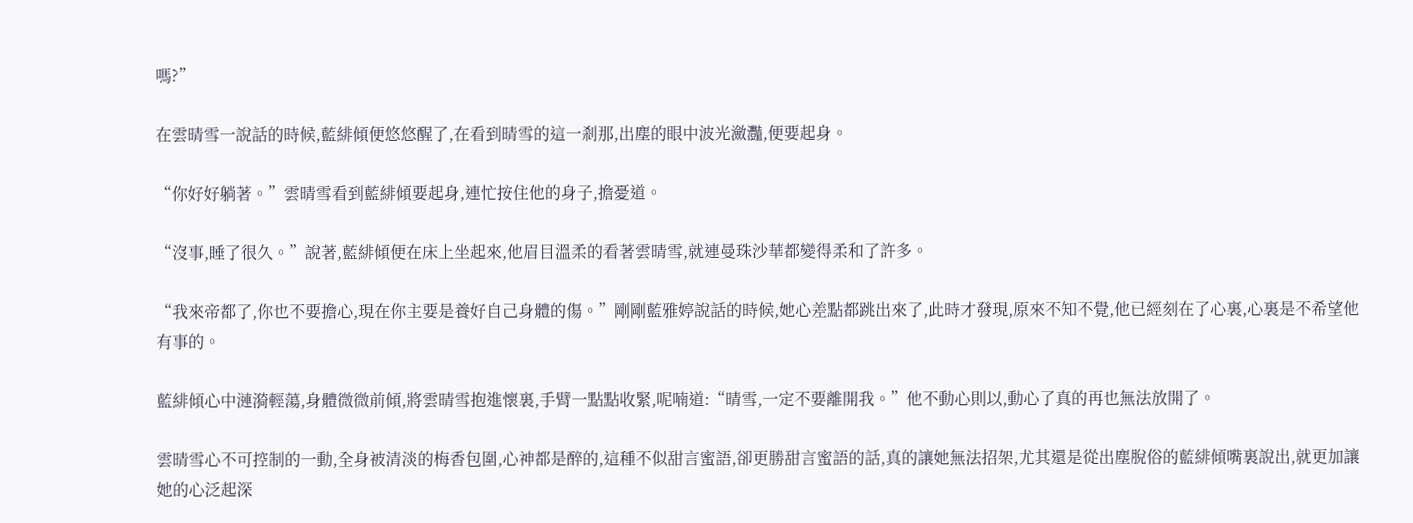嗎?”

在雲晴雪一說話的時候,藍緋傾便悠悠醒了,在看到晴雪的這一剎那,出塵的眼中波光瀲灩,便要起身。

“你好好躺著。”雲晴雪看到藍緋傾要起身,連忙按住他的身子,擔憂道。

“沒事,睡了很久。”說著,藍緋傾便在床上坐起來,他眉目溫柔的看著雲晴雪,就連曼珠沙華都變得柔和了許多。

“我來帝都了,你也不要擔心,現在你主要是養好自己身體的傷。”剛剛藍雅婷說話的時候,她心差點都跳出來了,此時才發現,原來不知不覺,他已經刻在了心裏,心裏是不希望他有事的。

藍緋傾心中漣漪輕蕩,身體微微前傾,將雲晴雪抱進懷裏,手臂一點點收緊,呢喃道:“晴雪,一定不要離開我。”他不動心則以,動心了真的再也無法放開了。

雲晴雪心不可控制的一動,全身被清淡的梅香包圍,心神都是醉的,這種不似甜言蜜語,卻更勝甜言蜜語的話,真的讓她無法招架,尤其還是從出塵脫俗的藍緋傾嘴裏說出,就更加讓她的心泛起深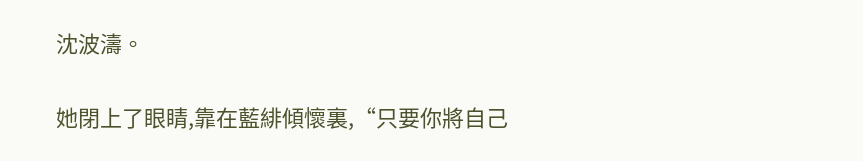沈波濤。

她閉上了眼睛,靠在藍緋傾懷裏,“只要你將自己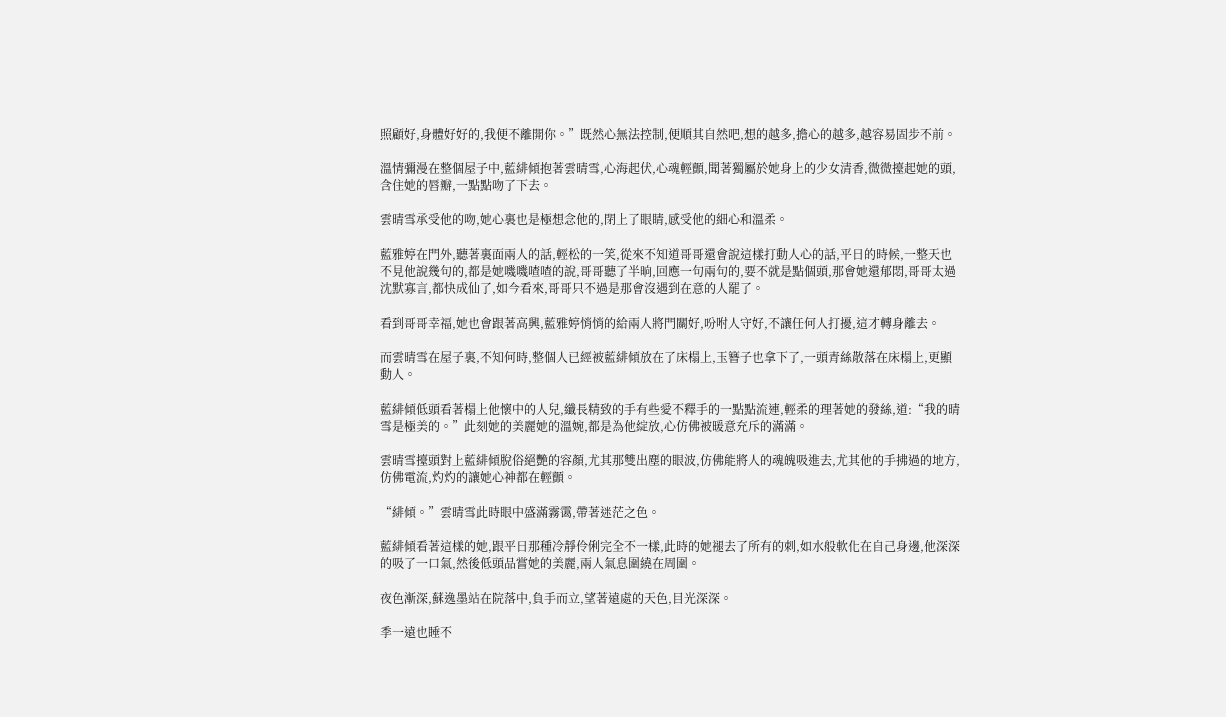照顧好,身體好好的,我便不離開你。”既然心無法控制,便順其自然吧,想的越多,擔心的越多,越容易固步不前。

溫情彌漫在整個屋子中,藍緋傾抱著雲晴雪,心海起伏,心魂輕顫,聞著獨屬於她身上的少女清香,微微擡起她的頭,含住她的唇瓣,一點點吻了下去。

雲晴雪承受他的吻,她心裏也是極想念他的,閉上了眼睛,感受他的細心和溫柔。

藍雅婷在門外,聽著裏面兩人的話,輕松的一笑,從來不知道哥哥還會說這樣打動人心的話,平日的時候,一整天也不見他說幾句的,都是她嘰嘰喳喳的說,哥哥聽了半晌,回應一句兩句的,要不就是點個頭,那會她還郁悶,哥哥太過沈默寡言,都快成仙了,如今看來,哥哥只不過是那會沒遇到在意的人罷了。

看到哥哥幸福,她也會跟著高興,藍雅婷悄悄的給兩人將門關好,吩咐人守好,不讓任何人打擾,這才轉身離去。

而雲晴雪在屋子裏,不知何時,整個人已經被藍緋傾放在了床榻上,玉簪子也拿下了,一頭青絲散落在床榻上,更顯動人。

藍緋傾低頭看著榻上他懷中的人兒,纖長精致的手有些愛不釋手的一點點流連,輕柔的理著她的發絲,道:“我的晴雪是極美的。”此刻她的美麗她的溫婉,都是為他綻放,心仿佛被暖意充斥的滿滿。

雲晴雪擡頭對上藍緋傾脫俗絕艷的容顏,尤其那雙出塵的眼波,仿佛能將人的魂魄吸進去,尤其他的手拂過的地方,仿佛電流,灼灼的讓她心神都在輕顫。

“緋傾。”雲晴雪此時眼中盛滿霧霭,帶著迷茫之色。

藍緋傾看著這樣的她,跟平日那種冷靜伶俐完全不一樣,此時的她褪去了所有的刺,如水般軟化在自己身邊,他深深的吸了一口氣,然後低頭品嘗她的美麗,兩人氣息圍繞在周圍。

夜色漸深,蘇逸墨站在院落中,負手而立,望著遠處的天色,目光深深。

季一遠也睡不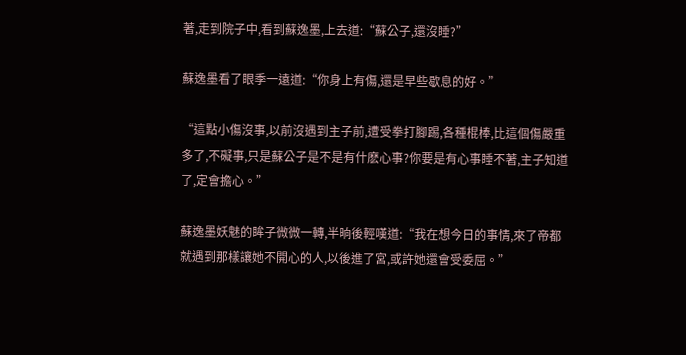著,走到院子中,看到蘇逸墨,上去道:“蘇公子,還沒睡?”

蘇逸墨看了眼季一遠道:“你身上有傷,還是早些歇息的好。”

“這點小傷沒事,以前沒遇到主子前,遭受拳打腳踢,各種棍棒,比這個傷嚴重多了,不礙事,只是蘇公子是不是有什麽心事?你要是有心事睡不著,主子知道了,定會擔心。”

蘇逸墨妖魅的眸子微微一轉,半晌後輕嘆道:“我在想今日的事情,來了帝都就遇到那樣讓她不開心的人,以後進了宮,或許她還會受委屈。”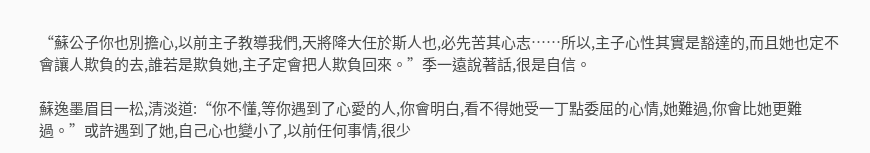“蘇公子你也別擔心,以前主子教導我們,天將降大任於斯人也,必先苦其心志……所以,主子心性其實是豁達的,而且她也定不會讓人欺負的去,誰若是欺負她,主子定會把人欺負回來。”季一遠說著話,很是自信。

蘇逸墨眉目一松,清淡道:“你不懂,等你遇到了心愛的人,你會明白,看不得她受一丁點委屈的心情,她難過,你會比她更難過。”或許遇到了她,自己心也變小了,以前任何事情,很少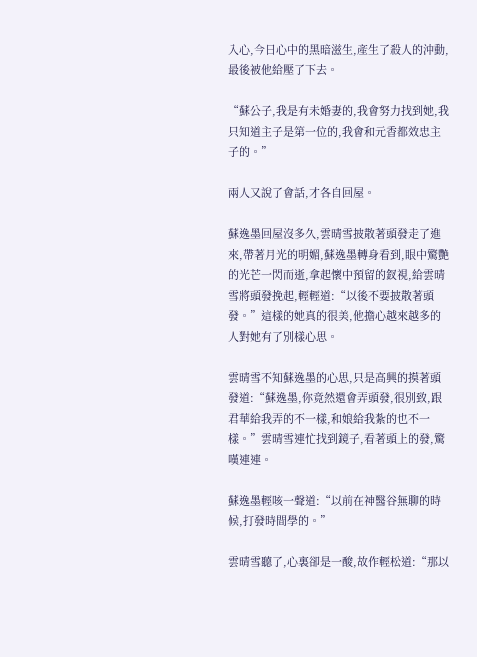入心,今日心中的黑暗滋生,產生了殺人的沖動,最後被他給壓了下去。

“蘇公子,我是有未婚妻的,我會努力找到她,我只知道主子是第一位的,我會和元香都效忠主子的。”

兩人又說了會話,才各自回屋。

蘇逸墨回屋沒多久,雲晴雪披散著頭發走了進來,帶著月光的明媚,蘇逸墨轉身看到,眼中驚艷的光芒一閃而逝,拿起懷中預留的釵視,給雲晴雪將頭發挽起,輕輕道:“以後不要披散著頭發。”這樣的她真的很美,他擔心越來越多的人對她有了別樣心思。

雲晴雪不知蘇逸墨的心思,只是高興的摸著頭發道:“蘇逸墨,你竟然還會弄頭發,很別致,跟君華給我弄的不一樣,和娘給我紮的也不一樣。”雲晴雪連忙找到鏡子,看著頭上的發,驚嘆連連。

蘇逸墨輕咳一聲道:“以前在神醫谷無聊的時候,打發時間學的。”

雲晴雪聽了,心裏卻是一酸,故作輕松道:“那以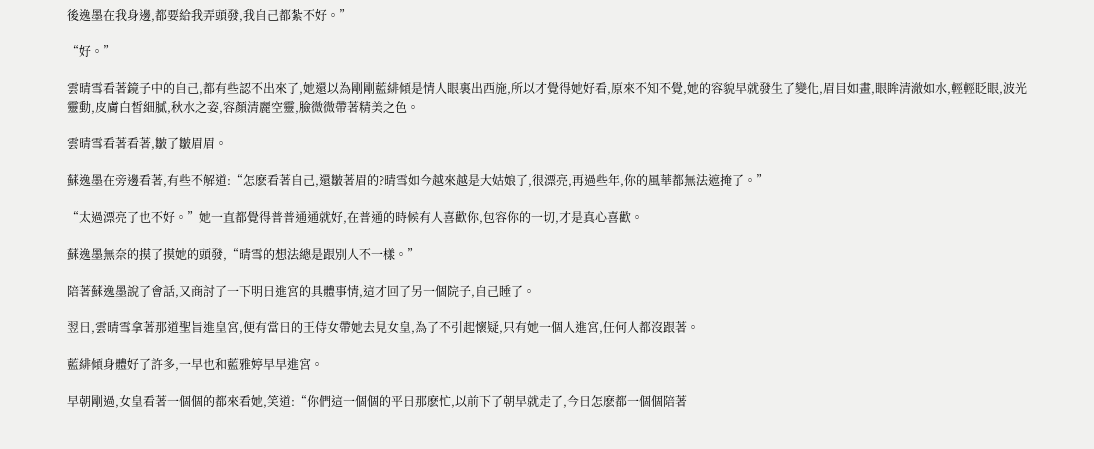後逸墨在我身邊,都要給我弄頭發,我自己都紮不好。”

“好。”

雲晴雪看著鏡子中的自己,都有些認不出來了,她還以為剛剛藍緋傾是情人眼裏出西施,所以才覺得她好看,原來不知不覺,她的容貌早就發生了變化,眉目如畫,眼眸清澈如水,輕輕眨眼,波光靈動,皮膚白皙細膩,秋水之姿,容顏清麗空靈,臉微微帶著精美之色。

雲晴雪看著看著,皺了皺眉眉。

蘇逸墨在旁邊看著,有些不解道:“怎麽看著自己,還皺著眉的?晴雪如今越來越是大姑娘了,很漂亮,再過些年,你的風華都無法遮掩了。”

“太過漂亮了也不好。”她一直都覺得普普通通就好,在普通的時候有人喜歡你,包容你的一切,才是真心喜歡。

蘇逸墨無奈的摸了摸她的頭發,“晴雪的想法總是跟別人不一樣。”

陪著蘇逸墨說了會話,又商討了一下明日進宮的具體事情,這才回了另一個院子,自己睡了。

翌日,雲晴雪拿著那道聖旨進皇宮,便有當日的王侍女帶她去見女皇,為了不引起懷疑,只有她一個人進宮,任何人都沒跟著。

藍緋傾身體好了許多,一早也和藍雅婷早早進宮。

早朝剛過,女皇看著一個個的都來看她,笑道:“你們這一個個的平日那麽忙,以前下了朝早就走了,今日怎麽都一個個陪著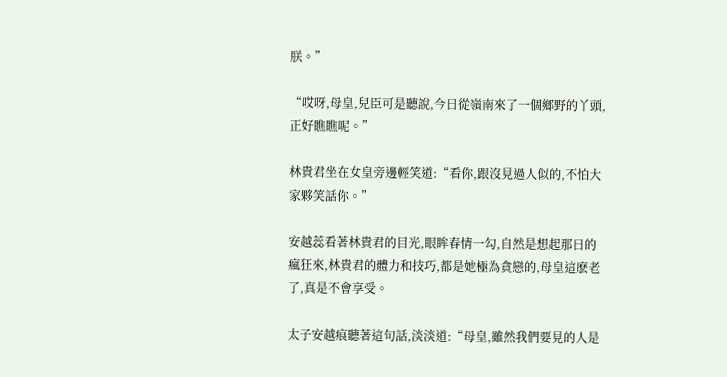朕。”

“哎呀,母皇,兒臣可是聽說,今日從嶺南來了一個鄉野的丫頭,正好瞧瞧呢。”

林貴君坐在女皇旁邊輕笑道:“看你,跟沒見過人似的,不怕大家夥笑話你。”

安越蕊看著林貴君的目光,眼眸春情一勾,自然是想起那日的瘋狂來,林貴君的體力和技巧,都是她極為貪戀的,母皇這麽老了,真是不會享受。

太子安越痕聽著這句話,淡淡道:“母皇,雖然我們要見的人是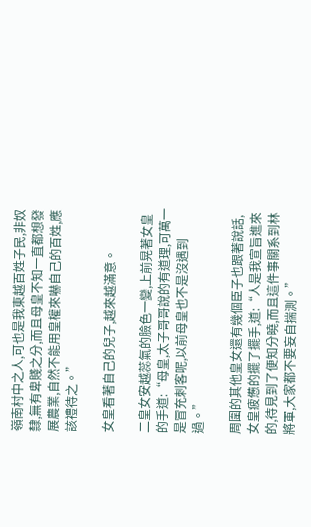嶺南村中之人,可也是我東越百姓子民,非奴隸,無有卑賤之分,而且母皇不知一直都想發展農業,自然不能用皇權來嚇自己的百姓,應該禮待之。”

女皇看著自己的兒子,越來越滿意。

二皇女安越蕊氣的臉色一變,上前晃著女皇的手道:“母皇,太子哥哥說的有道理,可萬一是冒充刺客呢,以前母皇也不是沒遇到過。”

周圍的其他皇女還有幾個臣子也跟著說話,女皇疲憊的擺了擺手,道:“人是我宣旨進來的,待見到了便知分曉,而且這件事關系到林將軍,大家都不要妄自揣測。”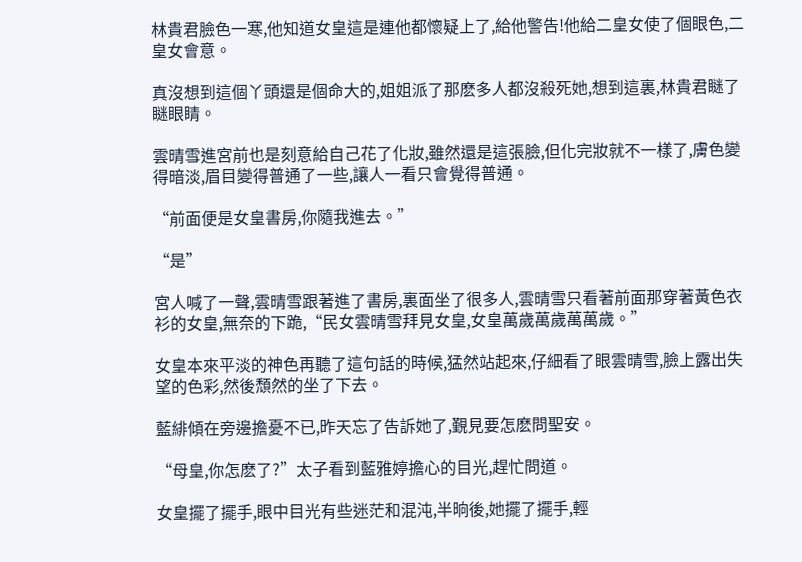林貴君臉色一寒,他知道女皇這是連他都懷疑上了,給他警告!他給二皇女使了個眼色,二皇女會意。

真沒想到這個丫頭還是個命大的,姐姐派了那麽多人都沒殺死她,想到這裏,林貴君瞇了瞇眼睛。

雲晴雪進宮前也是刻意給自己花了化妝,雖然還是這張臉,但化完妝就不一樣了,膚色變得暗淡,眉目變得普通了一些,讓人一看只會覺得普通。

“前面便是女皇書房,你隨我進去。”

“是”

宮人喊了一聲,雲晴雪跟著進了書房,裏面坐了很多人,雲晴雪只看著前面那穿著黃色衣衫的女皇,無奈的下跪,“民女雲晴雪拜見女皇,女皇萬歲萬歲萬萬歲。”

女皇本來平淡的神色再聽了這句話的時候,猛然站起來,仔細看了眼雲晴雪,臉上露出失望的色彩,然後頹然的坐了下去。

藍緋傾在旁邊擔憂不已,昨天忘了告訴她了,覲見要怎麽問聖安。

“母皇,你怎麽了?”太子看到藍雅婷擔心的目光,趕忙問道。

女皇擺了擺手,眼中目光有些迷茫和混沌,半晌後,她擺了擺手,輕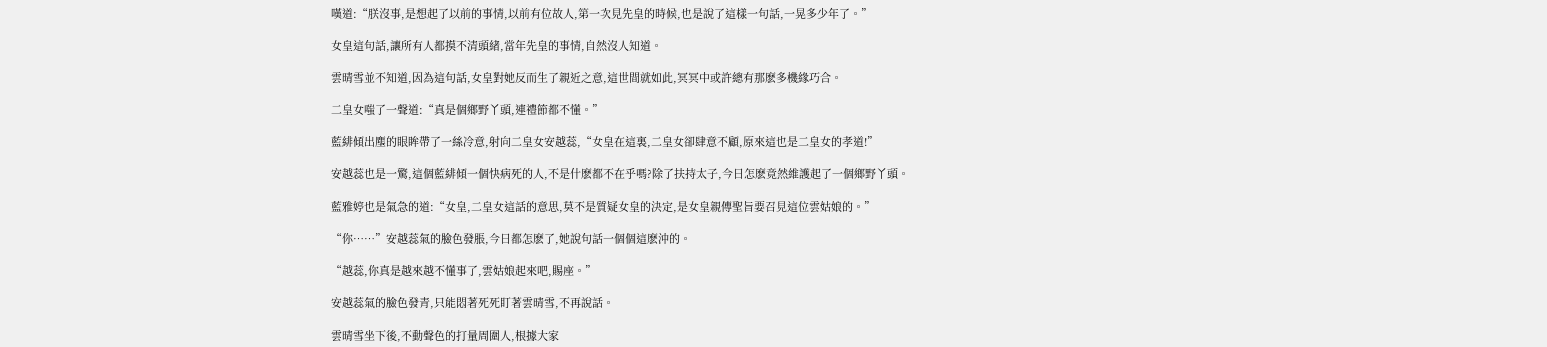嘆道:“朕沒事,是想起了以前的事情,以前有位故人,第一次見先皇的時候,也是說了這樣一句話,一晃多少年了。”

女皇這句話,讓所有人都摸不清頭緒,當年先皇的事情,自然沒人知道。

雲晴雪並不知道,因為這句話,女皇對她反而生了親近之意,這世間就如此,冥冥中或許總有那麽多機緣巧合。

二皇女嗤了一聲道:“真是個鄉野丫頭,連禮節都不懂。”

藍緋傾出塵的眼眸帶了一絲冷意,射向二皇女安越蕊,“女皇在這裏,二皇女卻肆意不顧,原來這也是二皇女的孝道!”

安越蕊也是一驚,這個藍緋傾一個快病死的人,不是什麽都不在乎嗎?除了扶持太子,今日怎麽竟然維護起了一個鄉野丫頭。

藍雅婷也是氣急的道:“女皇,二皇女這話的意思,莫不是質疑女皇的決定,是女皇親傳聖旨要召見這位雲姑娘的。”

“你……”安越蕊氣的臉色發脹,今日都怎麽了,她說句話一個個這麽沖的。

“越蕊,你真是越來越不懂事了,雲姑娘起來吧,賜座。”

安越蕊氣的臉色發青,只能悶著死死盯著雲晴雪,不再說話。

雲晴雪坐下後,不動聲色的打量周圍人,根據大家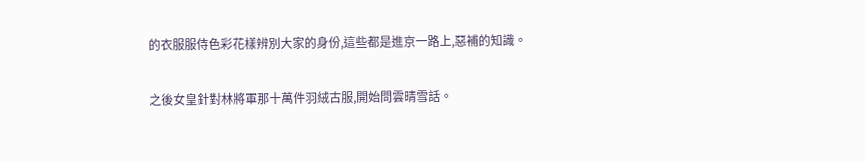的衣服服侍色彩花樣辨別大家的身份,這些都是進京一路上,惡補的知識。

之後女皇針對林將軍那十萬件羽絨古服,開始問雲晴雪話。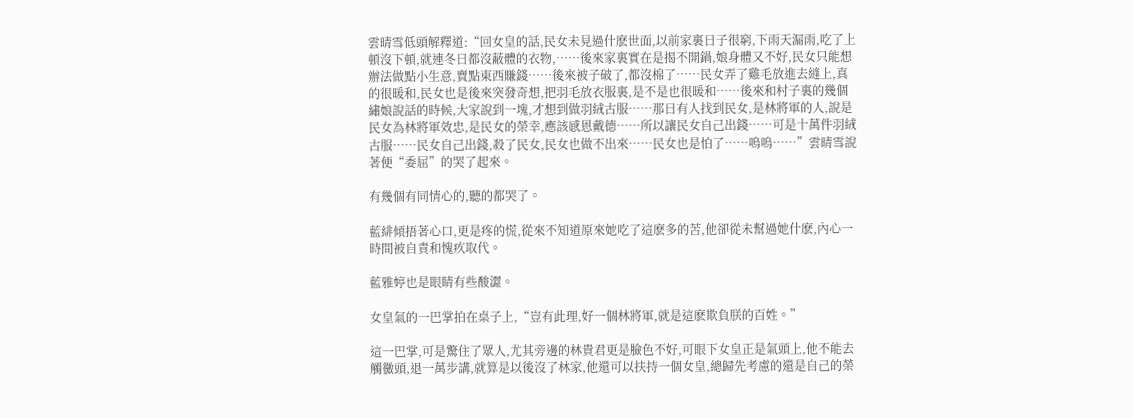雲晴雪低頭解釋道:“回女皇的話,民女未見過什麽世面,以前家裏日子很窮,下雨天漏雨,吃了上頓沒下頓,就連冬日都沒蔽體的衣物,……後來家裏實在是揭不開鍋,娘身體又不好,民女只能想辦法做點小生意,賣點東西賺錢……後來被子破了,都沒棉了……民女弄了雞毛放進去縫上,真的很暖和,民女也是後來突發奇想,把羽毛放衣服裏,是不是也很暖和……後來和村子裏的幾個繡娘說話的時候,大家說到一塊,才想到做羽絨古服……那日有人找到民女,是林將軍的人,說是民女為林將軍效忠,是民女的榮幸,應該感恩戴德……所以讓民女自己出錢……可是十萬件羽絨古服……民女自己出錢,殺了民女,民女也做不出來……民女也是怕了……嗚嗚……”雲晴雪說著便“委屈”的哭了起來。

有幾個有同情心的,聽的都哭了。

藍緋傾捂著心口,更是疼的慌,從來不知道原來她吃了這麽多的苦,他卻從未幫過她什麽,內心一時間被自責和愧疚取代。

藍雅婷也是眼睛有些酸澀。

女皇氣的一巴掌拍在桌子上,“豈有此理,好一個林將軍,就是這麽欺負朕的百姓。”

這一巴掌,可是驚住了眾人,尤其旁邊的林貴君更是臉色不好,可眼下女皇正是氣頭上,他不能去觸黴頭,退一萬步講,就算是以後沒了林家,他還可以扶持一個女皇,總歸先考慮的還是自己的榮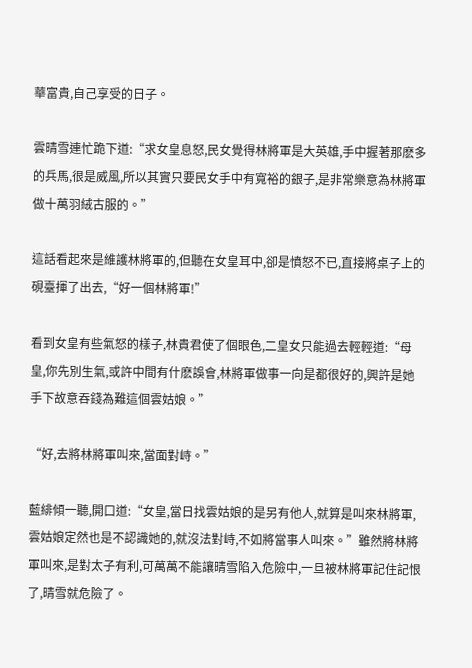華富貴,自己享受的日子。

雲晴雪連忙跪下道:“求女皇息怒,民女覺得林將軍是大英雄,手中握著那麽多的兵馬,很是威風,所以其實只要民女手中有寬裕的銀子,是非常樂意為林將軍做十萬羽絨古服的。”

這話看起來是維護林將軍的,但聽在女皇耳中,卻是憤怒不已,直接將桌子上的硯臺揮了出去,“好一個林將軍!”

看到女皇有些氣怒的樣子,林貴君使了個眼色,二皇女只能過去輕輕道:“母皇,你先別生氣,或許中間有什麽誤會,林將軍做事一向是都很好的,興許是她手下故意吞錢為難這個雲姑娘。”

“好,去將林將軍叫來,當面對峙。”

藍緋傾一聽,開口道:“女皇,當日找雲姑娘的是另有他人,就算是叫來林將軍,雲姑娘定然也是不認識她的,就沒法對峙,不如將當事人叫來。”雖然將林將軍叫來,是對太子有利,可萬萬不能讓晴雪陷入危險中,一旦被林將軍記住記恨了,晴雪就危險了。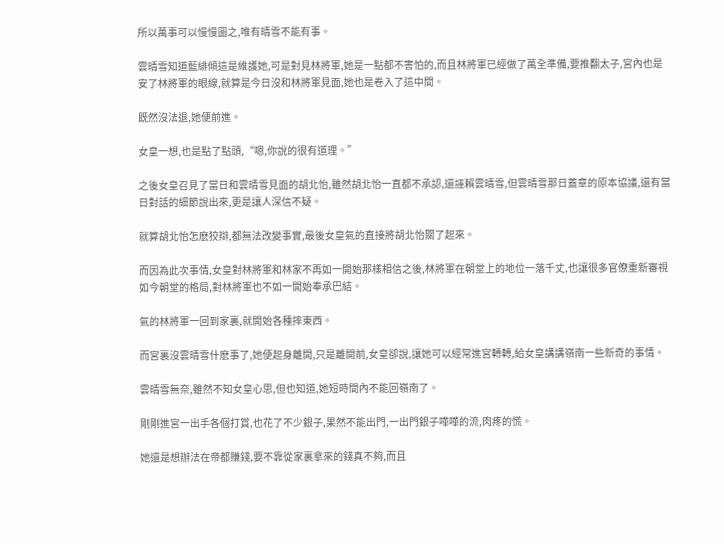所以萬事可以慢慢圖之,唯有晴雪不能有事。

雲晴雪知道藍緋傾這是維護她,可是對見林將軍,她是一點都不害怕的,而且林將軍已經做了萬全準備,要推翻太子,宮內也是安了林將軍的眼線,就算是今日沒和林將軍見面,她也是卷入了這中間。

既然沒法退,她便前進。

女皇一想,也是點了點頭,“嗯,你說的很有道理。”

之後女皇召見了當日和雲晴雪見面的胡北怡,雖然胡北怡一直都不承認,還誣賴雲晴雪,但雲晴雪那日蓋章的原本協議,還有當日對話的細節說出來,更是讓人深信不疑。

就算胡北怡怎麽狡辯,都無法改變事實,最後女皇氣的直接將胡北怡關了起來。

而因為此次事情,女皇對林將軍和林家不再如一開始那樣相信之後,林將軍在朝堂上的地位一落千丈,也讓很多官僚重新審視如今朝堂的格局,對林將軍也不如一開始奉承巴結。

氣的林將軍一回到家裏,就開始各種摔東西。

而宮裏沒雲晴雪什麽事了,她便起身離開,只是離開前,女皇卻說,讓她可以經常進宮轉轉,給女皇講講嶺南一些新奇的事情。

雲晴雪無奈,雖然不知女皇心思,但也知道,她短時間內不能回嶺南了。

剛剛進宮一出手各個打賞,也花了不少銀子,果然不能出門,一出門銀子嘩嘩的流,肉疼的慌。

她還是想辦法在帝都賺錢,要不靠從家裏拿來的錢真不夠,而且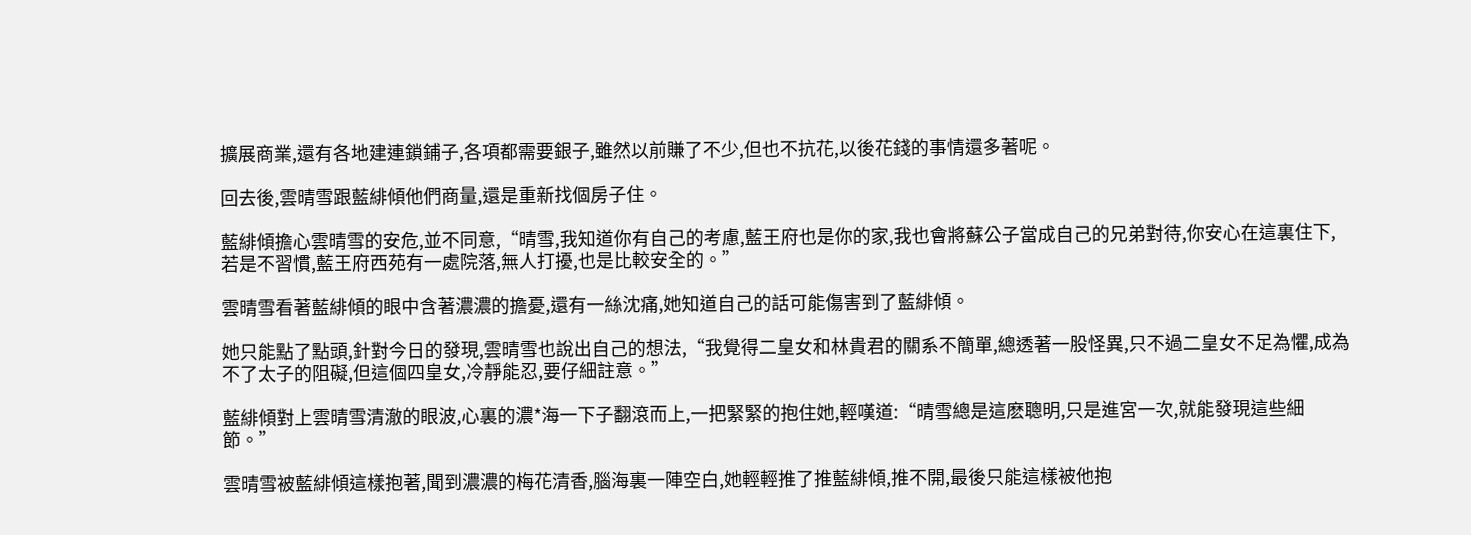擴展商業,還有各地建連鎖鋪子,各項都需要銀子,雖然以前賺了不少,但也不抗花,以後花錢的事情還多著呢。

回去後,雲晴雪跟藍緋傾他們商量,還是重新找個房子住。

藍緋傾擔心雲晴雪的安危,並不同意,“晴雪,我知道你有自己的考慮,藍王府也是你的家,我也會將蘇公子當成自己的兄弟對待,你安心在這裏住下,若是不習慣,藍王府西苑有一處院落,無人打擾,也是比較安全的。”

雲晴雪看著藍緋傾的眼中含著濃濃的擔憂,還有一絲沈痛,她知道自己的話可能傷害到了藍緋傾。

她只能點了點頭,針對今日的發現,雲晴雪也說出自己的想法,“我覺得二皇女和林貴君的關系不簡單,總透著一股怪異,只不過二皇女不足為懼,成為不了太子的阻礙,但這個四皇女,冷靜能忍,要仔細註意。”

藍緋傾對上雲晴雪清澈的眼波,心裏的濃*海一下子翻滾而上,一把緊緊的抱住她,輕嘆道:“晴雪總是這麽聰明,只是進宮一次,就能發現這些細節。”

雲晴雪被藍緋傾這樣抱著,聞到濃濃的梅花清香,腦海裏一陣空白,她輕輕推了推藍緋傾,推不開,最後只能這樣被他抱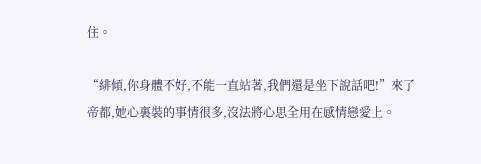住。

“緋傾,你身體不好,不能一直站著,我們還是坐下說話吧!”來了帝都,她心裏裝的事情很多,沒法將心思全用在感情戀愛上。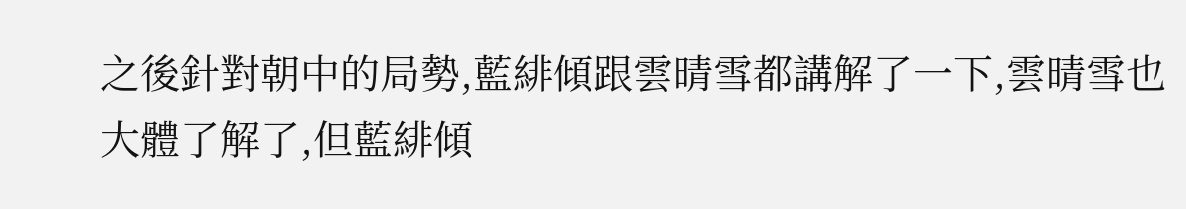之後針對朝中的局勢,藍緋傾跟雲晴雪都講解了一下,雲晴雪也大體了解了,但藍緋傾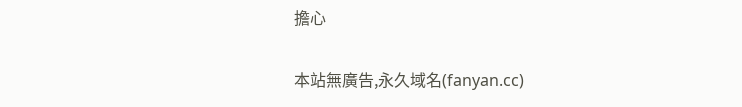擔心

本站無廣告,永久域名(fanyan.cc)